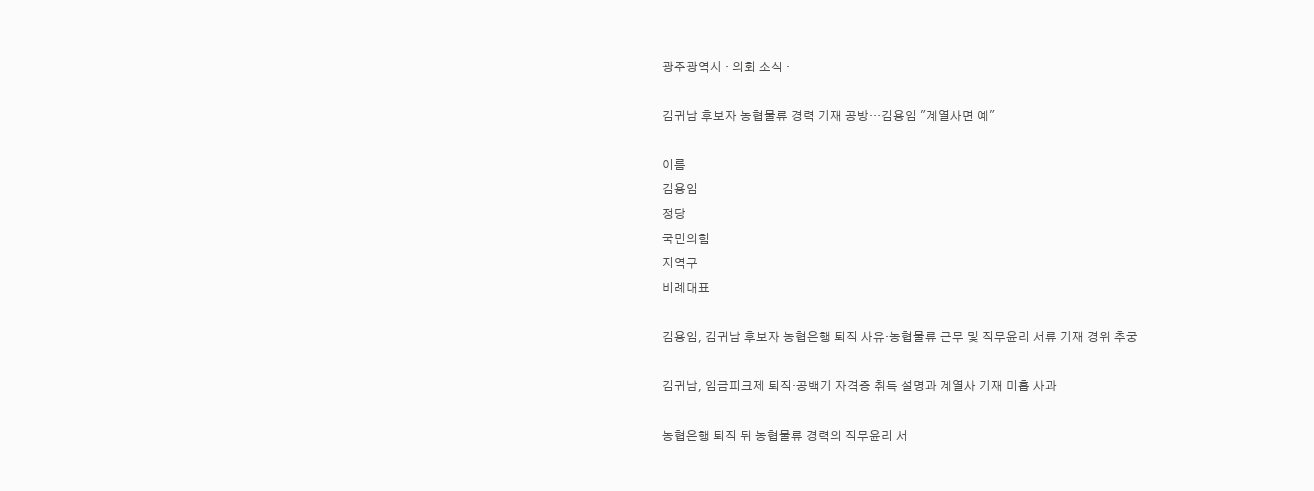광주광역시 · 의회 소식 ·

김귀남 후보자 농협물류 경력 기재 공방…김용임 "계열사면 예"

이름
김용임
정당
국민의힘
지역구
비례대표

김용임, 김귀남 후보자 농협은행 퇴직 사유·농협물류 근무 및 직무윤리 서류 기재 경위 추궁

김귀남, 임금피크제 퇴직·공백기 자격증 취득 설명과 계열사 기재 미흡 사과

농협은행 퇴직 뒤 농협물류 경력의 직무윤리 서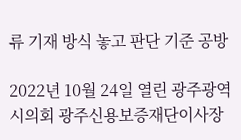류 기재 방식 놓고 판단 기준 공방

2022년 10월 24일 열린 광주광역시의회 광주신용보증재단이사장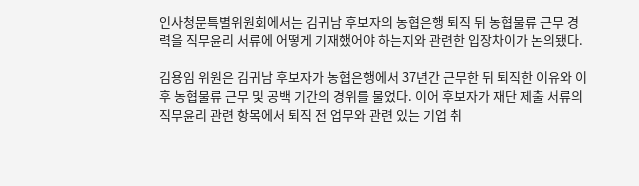인사청문특별위원회에서는 김귀남 후보자의 농협은행 퇴직 뒤 농협물류 근무 경력을 직무윤리 서류에 어떻게 기재했어야 하는지와 관련한 입장차이가 논의됐다.

김용임 위원은 김귀남 후보자가 농협은행에서 37년간 근무한 뒤 퇴직한 이유와 이후 농협물류 근무 및 공백 기간의 경위를 물었다. 이어 후보자가 재단 제출 서류의 직무윤리 관련 항목에서 퇴직 전 업무와 관련 있는 기업 취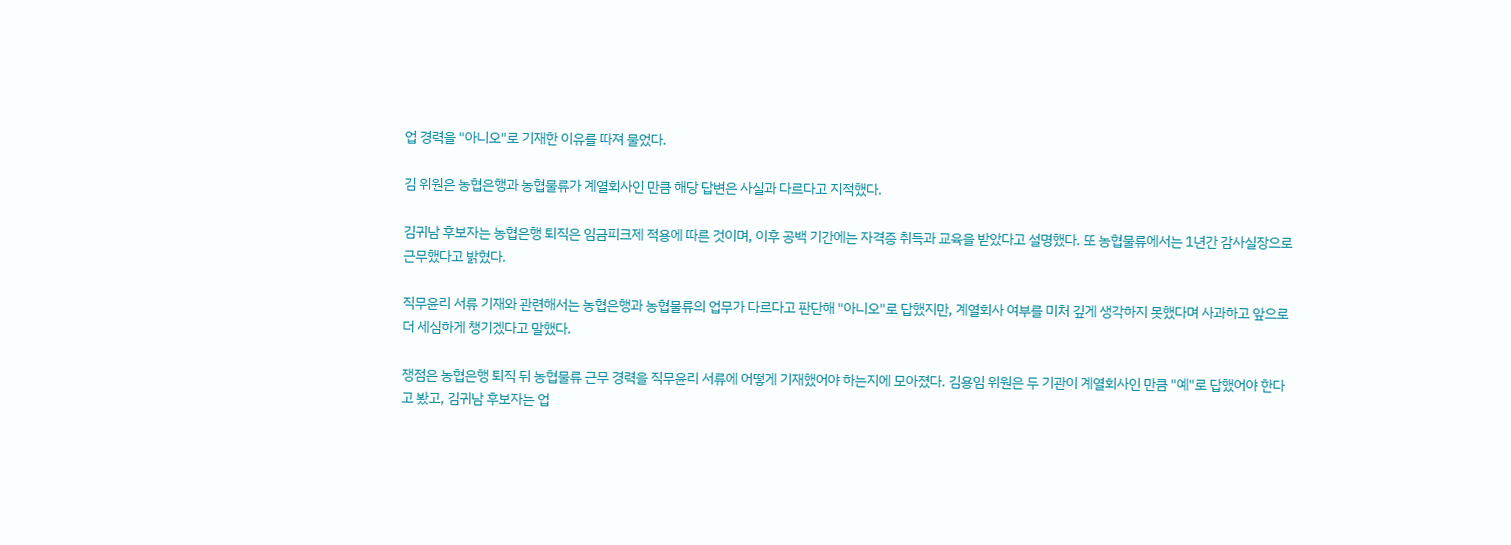업 경력을 "아니오"로 기재한 이유를 따져 물었다.

김 위원은 농협은행과 농협물류가 계열회사인 만큼 해당 답변은 사실과 다르다고 지적했다.

김귀남 후보자는 농협은행 퇴직은 임금피크제 적용에 따른 것이며, 이후 공백 기간에는 자격증 취득과 교육을 받았다고 설명했다. 또 농협물류에서는 1년간 감사실장으로 근무했다고 밝혔다.

직무윤리 서류 기재와 관련해서는 농협은행과 농협물류의 업무가 다르다고 판단해 "아니오"로 답했지만, 계열회사 여부를 미처 깊게 생각하지 못했다며 사과하고 앞으로 더 세심하게 챙기겠다고 말했다.

쟁점은 농협은행 퇴직 뒤 농협물류 근무 경력을 직무윤리 서류에 어떻게 기재했어야 하는지에 모아졌다. 김용임 위원은 두 기관이 계열회사인 만큼 "예"로 답했어야 한다고 봤고, 김귀남 후보자는 업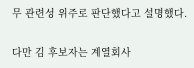무 관련성 위주로 판단했다고 설명했다.

다만 김 후보자는 계열회사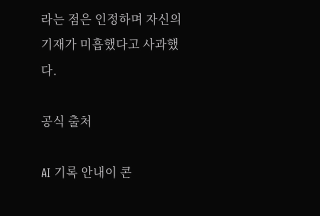라는 점은 인정하며 자신의 기재가 미흡했다고 사과했다.

공식 출처

AI 기록 안내이 콘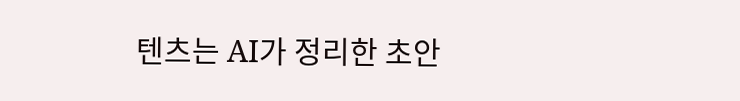텐츠는 AI가 정리한 초안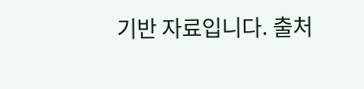기반 자료입니다. 출처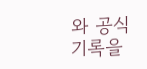와 공식 기록을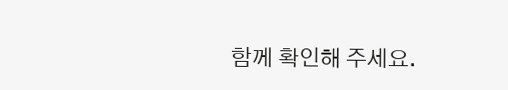함께 확인해 주세요.